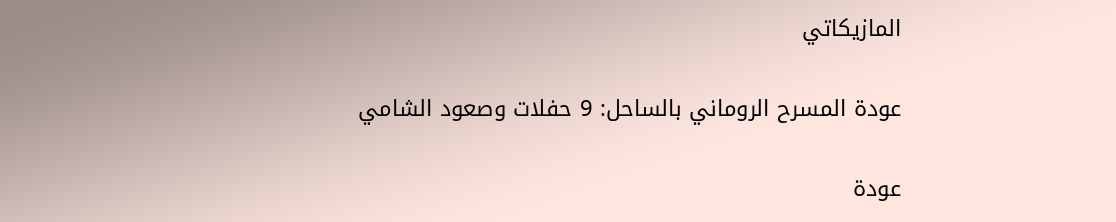المازيكاتي

عودة المسرح الروماني بالساحل: 9 حفلات وصعود الشامي

عودة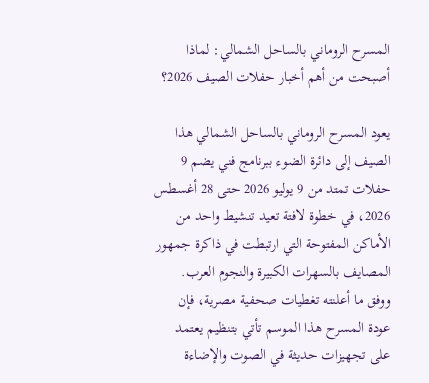المسرح الروماني بالساحل الشمالي: لماذا أصبحت من أهم أخبار حفلات الصيف 2026؟

يعود المسرح الروماني بالساحل الشمالي هذا الصيف إلى دائرة الضوء ببرنامج فني يضم 9 حفلات تمتد من 9 يوليو 2026 حتى 28 أغسطس 2026، في خطوة لافتة تعيد تنشيط واحد من الأماكن المفتوحة التي ارتبطت في ذاكرة جمهور المصايف بالسهرات الكبيرة والنجوم العرب. ووفق ما أعلنته تغطيات صحفية مصرية، فإن عودة المسرح هذا الموسم تأتي بتنظيم يعتمد على تجهيزات حديثة في الصوت والإضاءة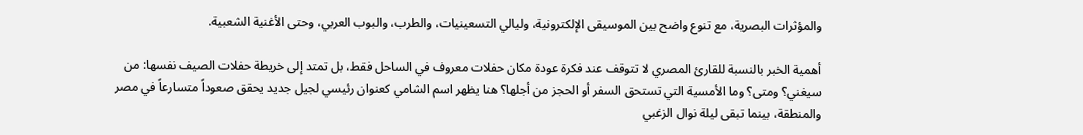والمؤثرات البصرية، مع تنوع واضح بين الموسيقى الإلكترونية، وليالي التسعينيات، والطرب، والبوب العربي، وحتى الأغنية الشعبية.

أهمية الخبر بالنسبة للقارئ المصري لا تتوقف عند فكرة عودة مكان حفلات معروف في الساحل فقط، بل تمتد إلى خريطة حفلات الصيف نفسها: من سيغني؟ ومتى؟ وما الأمسية التي تستحق السفر أو الحجز من أجلها؟ هنا يظهر اسم الشامي كعنوان رئيسي لجيل جديد يحقق صعوداً متسارعاً في مصر والمنطقة، بينما تبقى ليلة نوال الزغبي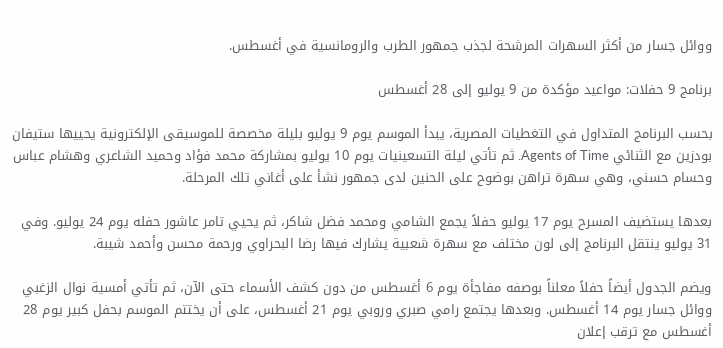ووائل جسار من أكثر السهرات المرشحة لجذب جمهور الطرب والرومانسية في أغسطس.

برنامج 9 حفلات: مواعيد مؤكدة من 9 يوليو إلى 28 أغسطس

بحسب البرنامج المتداول في التغطيات المصرية، يبدأ الموسم يوم 9 يوليو بليلة مخصصة للموسيقى الإلكترونية يحييها ستيفان بودزين مع الثنائي Agents of Time. ثم تأتي ليلة التسعينيات يوم 10 يوليو بمشاركة محمد فؤاد وحميد الشاعري وهشام عباس وحسام حسني، وهي سهرة تراهن بوضوح على الحنين لدى جمهور نشأ على أغاني تلك المرحلة.

بعدها يستضيف المسرح يوم 17 يوليو حفلاً يجمع الشامي ومحمد فضل شاكر، ثم يحيي تامر عاشور حفله يوم 24 يوليو. وفي 31 يوليو ينتقل البرنامج إلى لون مختلف مع سهرة شعبية يشارك فيها رضا البحراوي ورحمة محسن وأحمد شيبة.

ويضم الجدول أيضاً حفلاً معلناً بوصفه مفاجأة يوم 6 أغسطس من دون كشف الأسماء حتى الآن، ثم تأتي أمسية نوال الزغبي ووائل جسار يوم 14 أغسطس. وبعدها يجتمع رامي صبري وروبي يوم 21 أغسطس، على أن يختتم الموسم بحفل كبير يوم 28 أغسطس مع ترقب إعلان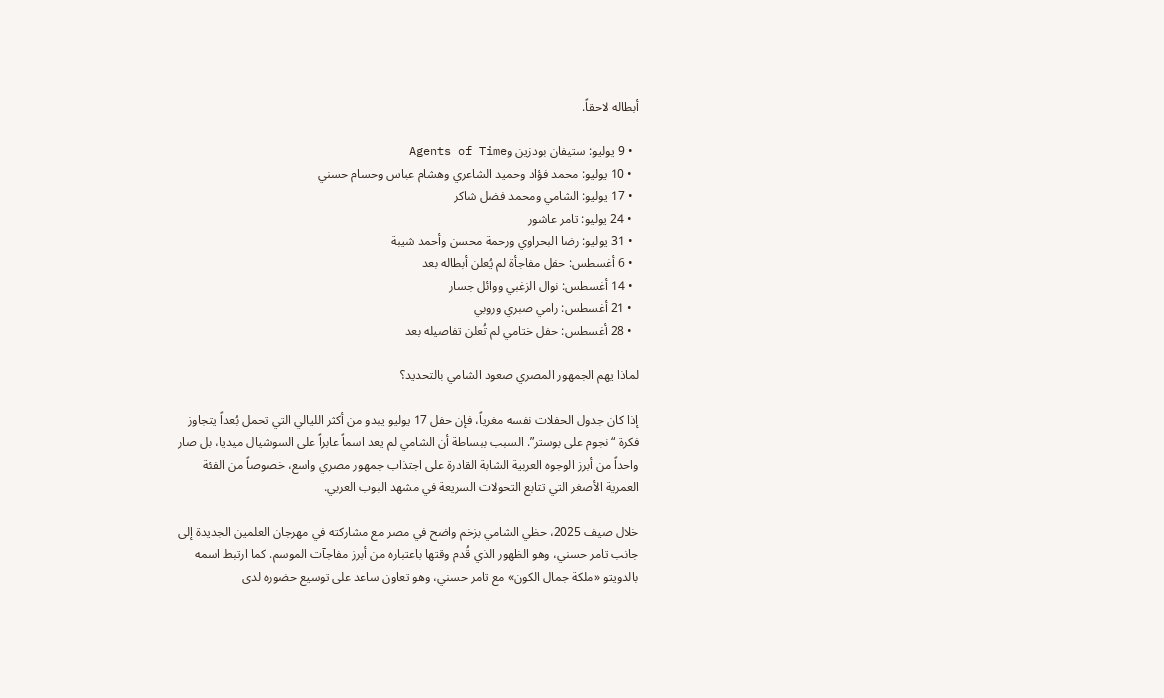أبطاله لاحقاً.

  • 9 يوليو: ستيفان بودزين وAgents of Time
  • 10 يوليو: محمد فؤاد وحميد الشاعري وهشام عباس وحسام حسني
  • 17 يوليو: الشامي ومحمد فضل شاكر
  • 24 يوليو: تامر عاشور
  • 31 يوليو: رضا البحراوي ورحمة محسن وأحمد شيبة
  • 6 أغسطس: حفل مفاجأة لم يُعلن أبطاله بعد
  • 14 أغسطس: نوال الزغبي ووائل جسار
  • 21 أغسطس: رامي صبري وروبي
  • 28 أغسطس: حفل ختامي لم تُعلن تفاصيله بعد

لماذا يهم الجمهور المصري صعود الشامي بالتحديد؟

إذا كان جدول الحفلات نفسه مغرياً، فإن حفل 17 يوليو يبدو من أكثر الليالي التي تحمل بُعداً يتجاوز فكرة “نجوم على بوستر”. السبب ببساطة أن الشامي لم يعد اسماً عابراً على السوشيال ميديا، بل صار واحداً من أبرز الوجوه العربية الشابة القادرة على اجتذاب جمهور مصري واسع، خصوصاً من الفئة العمرية الأصغر التي تتابع التحولات السريعة في مشهد البوب العربي.

خلال صيف 2025، حظي الشامي بزخم واضح في مصر مع مشاركته في مهرجان العلمين الجديدة إلى جانب تامر حسني، وهو الظهور الذي قُدم وقتها باعتباره من أبرز مفاجآت الموسم. كما ارتبط اسمه بالدويتو «ملكة جمال الكون» مع تامر حسني، وهو تعاون ساعد على توسيع حضوره لدى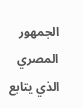الجمهور المصري الذي يتابع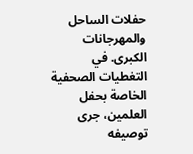حفلات الساحل والمهرجانات الكبرى. في التغطيات الصحفية الخاصة بحفل العلمين، جرى توصيفه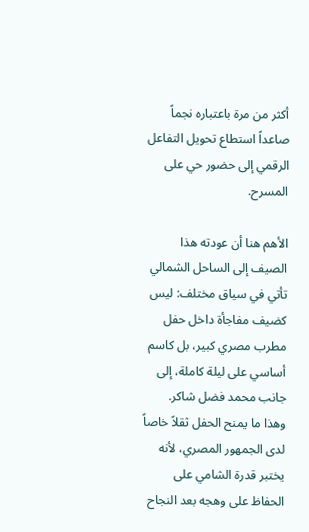أكثر من مرة باعتباره نجماً صاعداً استطاع تحويل التفاعل الرقمي إلى حضور حي على المسرح.

الأهم هنا أن عودته هذا الصيف إلى الساحل الشمالي تأتي في سياق مختلف: ليس كضيف مفاجأة داخل حفل مطرب مصري كبير، بل كاسم أساسي على ليلة كاملة، إلى جانب محمد فضل شاكر. وهذا ما يمنح الحفل ثقلاً خاصاً لدى الجمهور المصري، لأنه يختبر قدرة الشامي على الحفاظ على وهجه بعد النجاح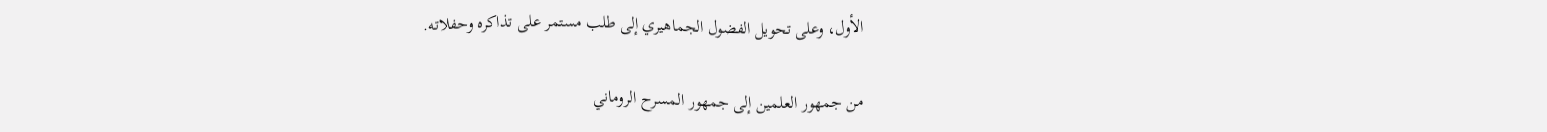الأول، وعلى تحويل الفضول الجماهيري إلى طلب مستمر على تذاكره وحفلاته.

من جمهور العلمين إلى جمهور المسرح الروماني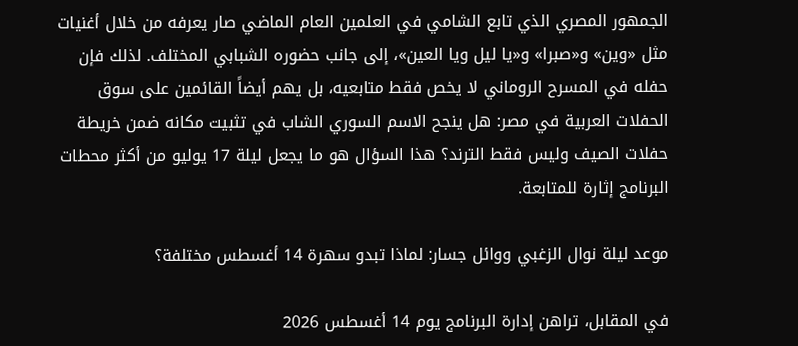الجمهور المصري الذي تابع الشامي في العلمين العام الماضي صار يعرفه من خلال أغنيات مثل «وين» و«صبرا» و«يا ليل ويا العين»، إلى جانب حضوره الشبابي المختلف. لذلك فإن حفله في المسرح الروماني لا يخص فقط متابعيه، بل يهم أيضاً القائمين على سوق الحفلات العربية في مصر: هل ينجح الاسم السوري الشاب في تثبيت مكانه ضمن خريطة حفلات الصيف وليس فقط الترند؟ هذا السؤال هو ما يجعل ليلة 17 يوليو من أكثر محطات البرنامج إثارة للمتابعة.

موعد ليلة نوال الزغبي ووائل جسار: لماذا تبدو سهرة 14 أغسطس مختلفة؟

في المقابل، تراهن إدارة البرنامج يوم 14 أغسطس 2026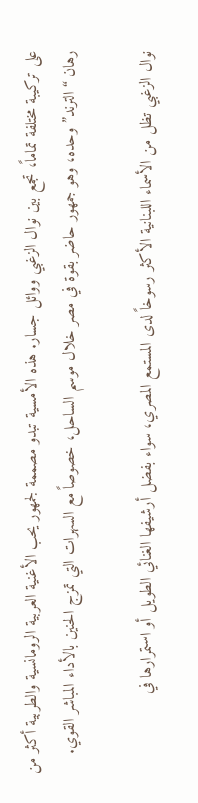على تركيبة مختلفة تماماً، تجمع بين نوال الزغبي ووائل جسار. هذه الأمسية تبدو مصممة لجمهور يحب الأغنية العربية الرومانسية والطربية أكثر من رهان “الترند” وحده، وهو جمهور حاضر بقوة في مصر خلال موسم الساحل، خصوصاً مع السهرات التي تمزج الحنين بالأداء المباشر القوي.

نوال الزغبي تظل من الأسماء اللبنانية الأكثر رسوخاً لدى المستمع المصري، سواء بفضل أرشيفها الغنائي الطويل أو استمرارها في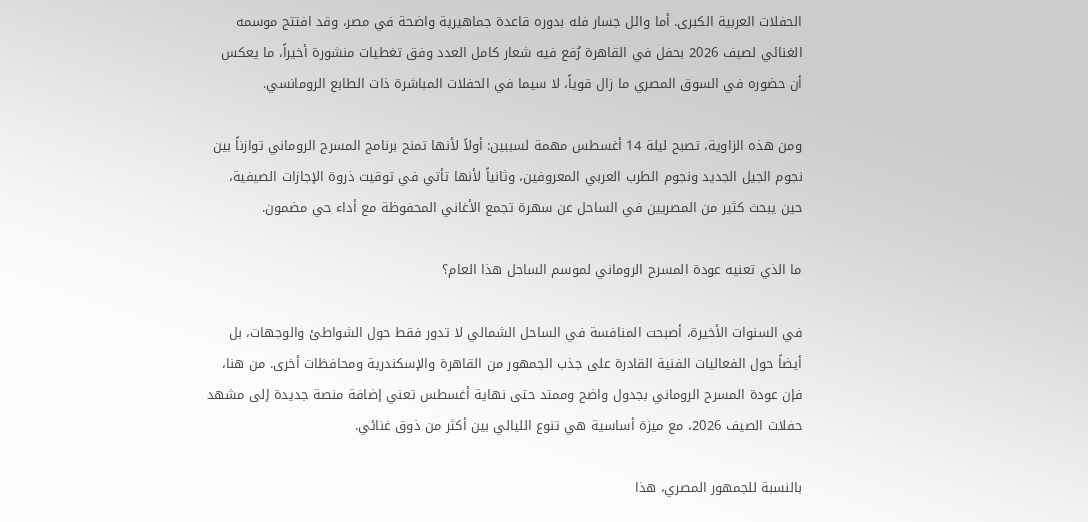الحفلات العربية الكبرى. أما وائل جسار فله بدوره قاعدة جماهيرية واضحة في مصر، وقد افتتح موسمه الغنائي لصيف 2026 بحفل في القاهرة رُفع فيه شعار كامل العدد وفق تغطيات منشورة أخيراً، ما يعكس أن حضوره في السوق المصري ما زال قوياً، لا سيما في الحفلات المباشرة ذات الطابع الرومانسي.

ومن هذه الزاوية، تصبح ليلة 14 أغسطس مهمة لسببين: أولاً لأنها تمنح برنامج المسرح الروماني توازناً بين نجوم الجيل الجديد ونجوم الطرب العربي المعروفين، وثانياً لأنها تأتي في توقيت ذروة الإجازات الصيفية، حين يبحث كثير من المصريين في الساحل عن سهرة تجمع الأغاني المحفوظة مع أداء حي مضمون.

ما الذي تعنيه عودة المسرح الروماني لموسم الساحل هذا العام؟

في السنوات الأخيرة، أصبحت المنافسة في الساحل الشمالي لا تدور فقط حول الشواطئ والوجهات، بل أيضاً حول الفعاليات الفنية القادرة على جذب الجمهور من القاهرة والإسكندرية ومحافظات أخرى. من هنا، فإن عودة المسرح الروماني بجدول واضح وممتد حتى نهاية أغسطس تعني إضافة منصة جديدة إلى مشهد حفلات الصيف 2026، مع ميزة أساسية هي تنوع الليالي بين أكثر من ذوق غنائي.

بالنسبة للجمهور المصري، هذا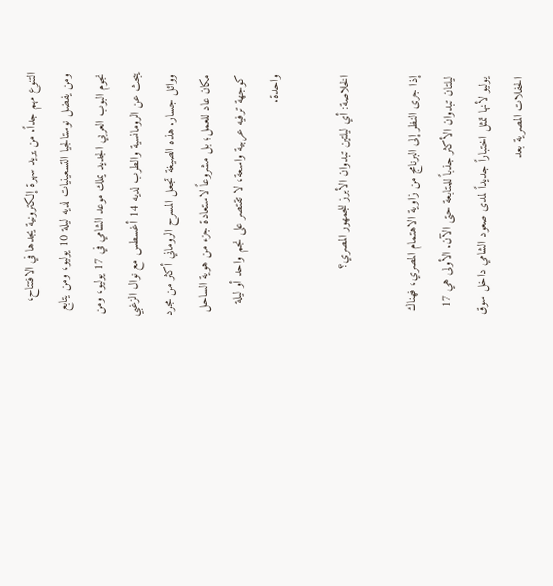التنوع مهم جداً. من يريد سهرة إلكترونية يجدها في الافتتاح، ومن يفضل نوستالجيا التسعينيات لديه ليلة 10 يوليو، ومن يتابع نجوم البوب العربي الجديد يملك موعد الشامي في 17 يوليو، ومن يبحث عن الرومانسية والطرب لديه 14 أغسطس مع نوال الزغبي ووائل جسار. هذه الصيغة تجعل المسرح الروماني أكثر من مجرد مكان عاد للعمل؛ بل مشروعاً لاستعادة جزء من هوية الساحل كوجهة ترفيه عربية واسعة، لا تقتصر على نجم واحد أو ليلة واحدة.

الخلاصة: أي ليلتين تبدوان الأبرز للجمهور المصري؟

إذا جرى النظر إلى البرنامج من زاوية الاهتمام المصري، فهناك ليلتان تبدوان الأكثر جذباً للمتابعة حتى الآن. الأولى هي 17 يوليو لأنها تمثل اختباراً جديداً لمدى صعود الشامي داخل سوق الحفلات المصرية بعد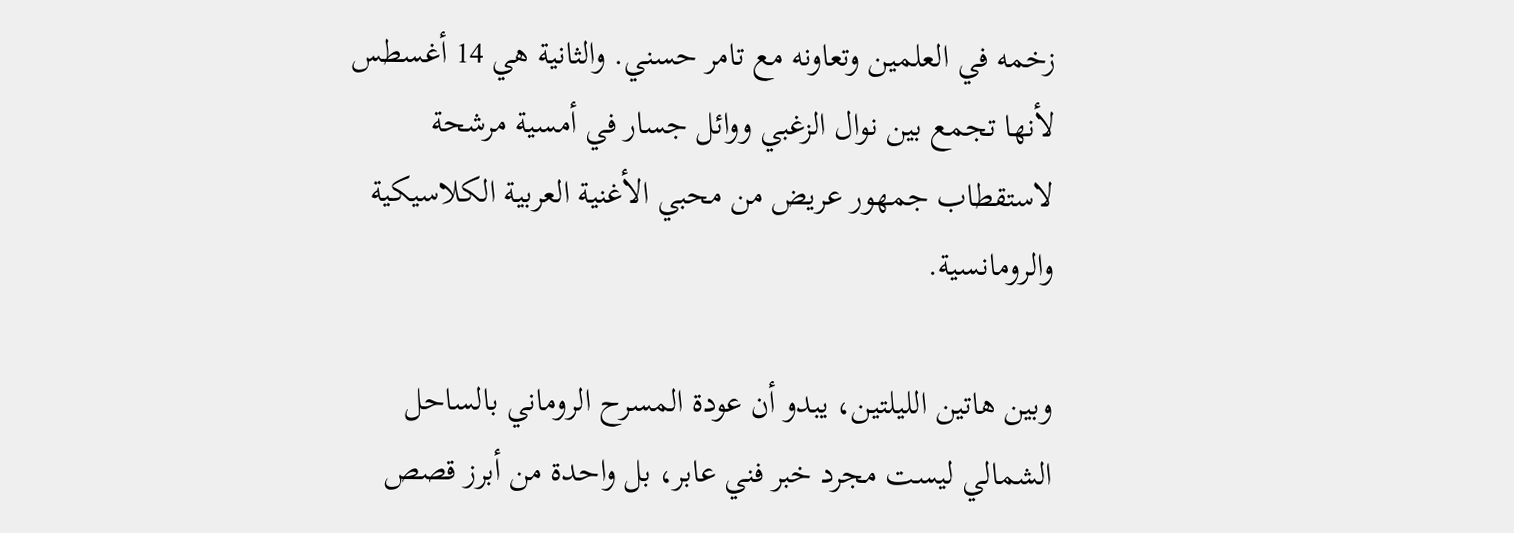زخمه في العلمين وتعاونه مع تامر حسني. والثانية هي 14 أغسطس لأنها تجمع بين نوال الزغبي ووائل جسار في أمسية مرشحة لاستقطاب جمهور عريض من محبي الأغنية العربية الكلاسيكية والرومانسية.

وبين هاتين الليلتين، يبدو أن عودة المسرح الروماني بالساحل الشمالي ليست مجرد خبر فني عابر، بل واحدة من أبرز قصص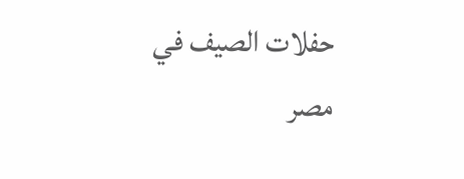حفلات الصيف في مصر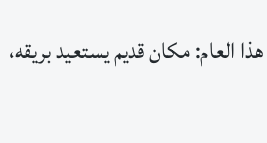هذا العام: مكان قديم يستعيد بريقه،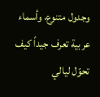وجدول متنوع، وأسماء عربية تعرف جيداً كيف تحوّل ليالي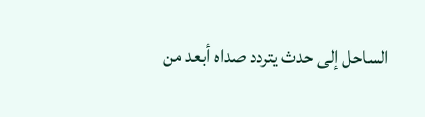الساحل إلى حدث يتردد صداه أبعد من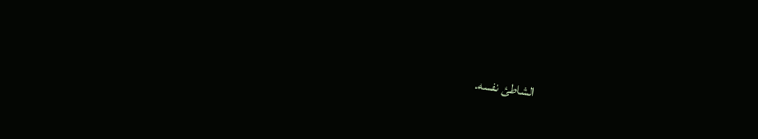الشاطئ نفسه.